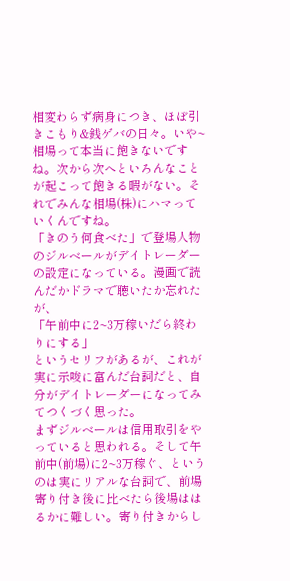相変わらず病身につき、ほぼ引きこもり&銭ゲバの日々。いや~相場って本当に飽きないですね。次から次へといろんなことが起こって飽きる暇がない。それでみんな相場(株)にハマっていくんですね。
「きのう何食べた」で登場人物のジルベールがデイトレーダーの設定になっている。漫画で読んだかドラマで聴いたか忘れたが、
「午前中に2~3万稼いだら終わりにする」
というセリフがあるが、これが実に示唆に富んだ台詞だと、自分がデイトレーダーになってみてつくづく思った。
まずジルベールは信用取引をやっていると思われる。そして午前中(前場)に2~3万稼ぐ、というのは実にリアルな台詞で、前場寄り付き後に比べたら後場ははるかに難しい。寄り付きからし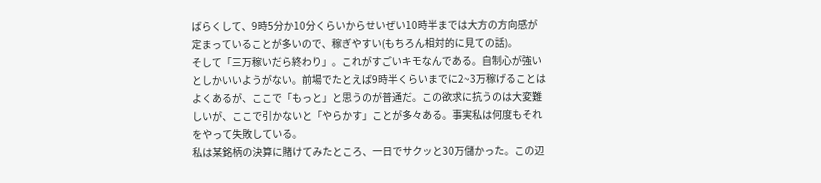ばらくして、9時5分か10分くらいからせいぜい10時半までは大方の方向感が定まっていることが多いので、稼ぎやすい(もちろん相対的に見ての話)。
そして「三万稼いだら終わり」。これがすごいキモなんである。自制心が強いとしかいいようがない。前場でたとえば9時半くらいまでに2~3万稼げることはよくあるが、ここで「もっと」と思うのが普通だ。この欲求に抗うのは大変難しいが、ここで引かないと「やらかす」ことが多々ある。事実私は何度もそれをやって失敗している。
私は某銘柄の決算に賭けてみたところ、一日でサクッと30万儲かった。この辺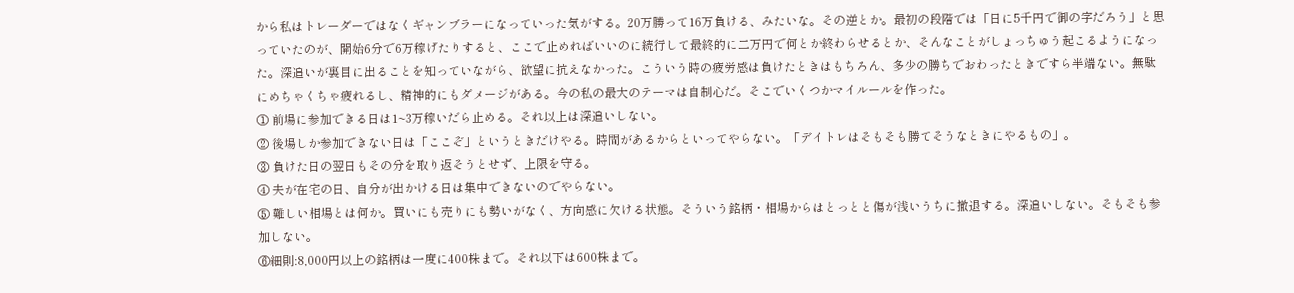から私はトレーダーではなくギャンブラーになっていった気がする。20万勝って16万負ける、みたいな。その逆とか。最初の段階では「日に5千円で御の字だろう」と思っていたのが、開始6分で6万稼げたりすると、ここで止めればいいのに続行して最終的に二万円で何とか終わらせるとか、そんなことがしょっちゅう起こるようになった。深追いが裏目に出ることを知っていながら、欲望に抗えなかった。こういう時の疲労感は負けたときはもちろん、多少の勝ちでおわったときですら半端ない。無駄にめちゃくちゃ疲れるし、精神的にもダメージがある。今の私の最大のテーマは自制心だ。そこでいくつかマイルールを作った。
① 前場に参加できる日は1~3万稼いだら止める。それ以上は深追いしない。
② 後場しか参加できない日は「ここぞ」というときだけやる。時間があるからといってやらない。「デイトレはそもそも勝てそうなときにやるもの」。
③ 負けた日の翌日もその分を取り返そうとせず、上限を守る。
④ 夫が在宅の日、自分が出かける日は集中できないのでやらない。
⑤ 難しい相場とは何か。買いにも売りにも勢いがなく、方向感に欠ける状態。そういう銘柄・相場からはとっとと傷が浅いうちに撤退する。深追いしない。そもそも参加しない。
⑥細則:8,000円以上の銘柄は一度に400株まで。それ以下は600株まで。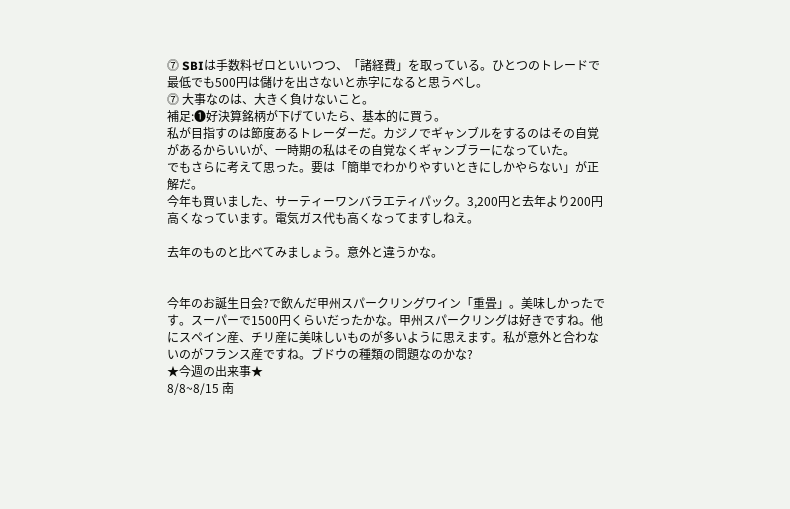⓻ SBIは手数料ゼロといいつつ、「諸経費」を取っている。ひとつのトレードで最低でも500円は儲けを出さないと赤字になると思うべし。
⓻ 大事なのは、大きく負けないこと。
補足:❶好決算銘柄が下げていたら、基本的に買う。
私が目指すのは節度あるトレーダーだ。カジノでギャンブルをするのはその自覚があるからいいが、一時期の私はその自覚なくギャンブラーになっていた。
でもさらに考えて思った。要は「簡単でわかりやすいときにしかやらない」が正解だ。
今年も買いました、サーティーワンバラエティパック。3,200円と去年より200円高くなっています。電気ガス代も高くなってますしねえ。

去年のものと比べてみましょう。意外と違うかな。


今年のお誕生日会?で飲んだ甲州スパークリングワイン「重畳」。美味しかったです。スーパーで1500円くらいだったかな。甲州スパークリングは好きですね。他にスペイン産、チリ産に美味しいものが多いように思えます。私が意外と合わないのがフランス産ですね。ブドウの種類の問題なのかな?
★今週の出来事★
8/8~8/15 南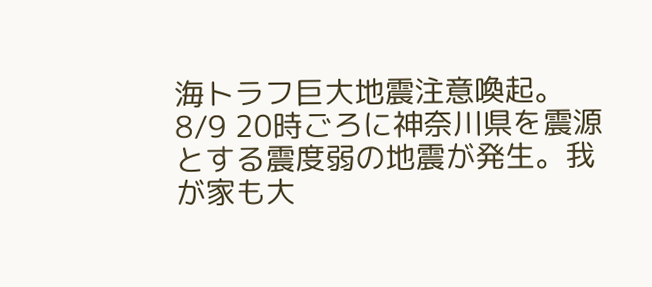海トラフ巨大地震注意喚起。8/9 20時ごろに神奈川県を震源とする震度弱の地震が発生。我が家も大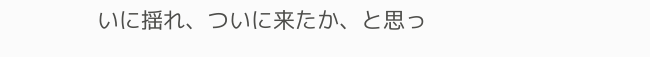いに揺れ、ついに来たか、と思っ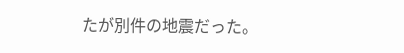たが別件の地震だった。